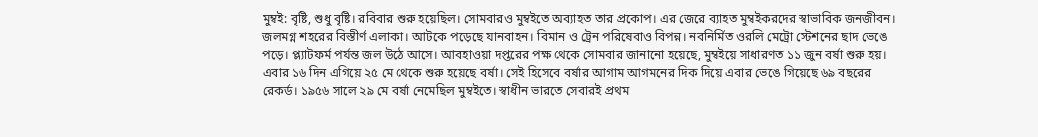মুম্বই: বৃষ্টি, শুধু বৃষ্টি। রবিবার শুরু হয়েছিল। সোমবারও মুম্বইতে অব্যাহত তার প্রকোপ। এর জেরে ব্যাহত মুম্বইকরদের স্বাভাবিক জনজীবন। জলমগ্ন শহরের বিস্তীর্ণ এলাকা। আটকে পড়েছে যানবাহন। বিমান ও ট্রেন পরিষেবাও বিপন্ন। নবনির্মিত ওরলি মেট্রো স্টেশনের ছাদ ভেঙে পড়ে। প্ল্যাটফর্ম পর্যন্ত জল উঠে আসে। আবহাওয়া দপ্তরের পক্ষ থেকে সোমবার জানানো হয়েছে, মুম্বইয়ে সাধারণত ১১ জুন বর্ষা শুরু হয়। এবার ১৬ দিন এগিয়ে ২৫ মে থেকে শুরু হয়েছে বর্ষা। সেই হিসেবে বর্ষার আগাম আগমনের দিক দিয়ে এবার ভেঙে গিয়েছে ৬৯ বছরের রেকর্ড। ১৯৫৬ সালে ২৯ মে বর্ষা নেমেছিল মুম্বইতে। স্বাধীন ভারতে সেবারই প্রথম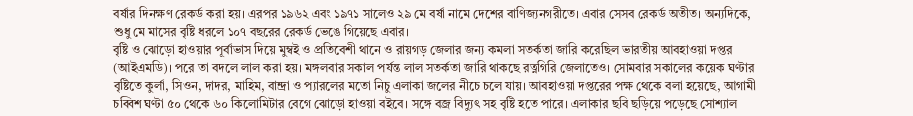বর্ষার দিনক্ষণ রেকর্ড করা হয়। এরপর ১৯৬২ এবং ১৯৭১ সালেও ২৯ মে বর্ষা নামে দেশের বাণিজ্যনগরীতে। এবার সেসব রেকর্ড অতীত। অন্যদিকে, শুধু মে মাসের বৃষ্টি ধরলে ১০৭ বছরের রেকর্ড ভেঙে গিয়েছে এবার।
বৃষ্টি ও ঝোড়ো হাওয়ার পূর্বাভাস দিয়ে মুম্বই ও প্রতিবেশী থানে ও রায়গড় জেলার জন্য কমলা সতর্কতা জারি করেছিল ভারতীয় আবহাওয়া দপ্তর (আইএমডি)। পরে তা বদলে লাল করা হয়। মঙ্গলবার সকাল পর্যন্ত লাল সতর্কতা জারি থাকছে রত্নগিরি জেলাতেও। সোমবার সকালের কয়েক ঘণ্টার বৃষ্টিতে কুর্লা, সিওন, দাদর, মাহিম, বান্দ্রা ও প্যারলের মতো নিচু এলাকা জলের নীচে চলে যায়। আবহাওয়া দপ্তরের পক্ষ থেকে বলা হয়েছে, আগামী চব্বিশ ঘণ্টা ৫০ থেকে ৬০ কিলোমিটার বেগে ঝোড়ো হাওয়া বইবে। সঙ্গে বজ্র বিদ্যুৎ সহ বৃষ্টি হতে পারে। এলাকার ছবি ছড়িয়ে পড়েছে সোশ্যাল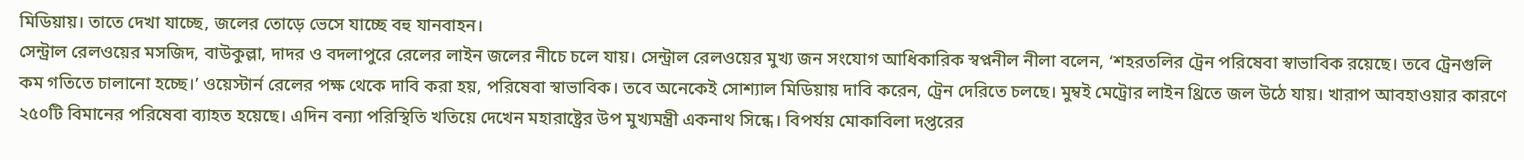মিডিয়ায়। তাতে দেখা যাচ্ছে, জলের তোড়ে ভেসে যাচ্ছে বহু যানবাহন।
সেন্ট্রাল রেলওয়ের মসজিদ, বাউকুল্লা, দাদর ও বদলাপুরে রেলের লাইন জলের নীচে চলে যায়। সেন্ট্রাল রেলওয়ের মুখ্য জন সংযোগ আধিকারিক স্বপ্ননীল নীলা বলেন, ‘শহরতলির ট্রেন পরিষেবা স্বাভাবিক রয়েছে। তবে ট্রেনগুলি কম গতিতে চালানো হচ্ছে।’ ওয়েস্টার্ন রেলের পক্ষ থেকে দাবি করা হয়, পরিষেবা স্বাভাবিক। তবে অনেকেই সোশ্যাল মিডিয়ায় দাবি করেন, ট্রেন দেরিতে চলছে। মুম্বই মেট্রোর লাইন থ্রিতে জল উঠে যায়। খারাপ আবহাওয়ার কারণে ২৫০টি বিমানের পরিষেবা ব্যাহত হয়েছে। এদিন বন্যা পরিস্থিতি খতিয়ে দেখেন মহারাষ্ট্রের উপ মুখ্যমন্ত্রী একনাথ সিন্ধে। বিপর্যয় মোকাবিলা দপ্তরের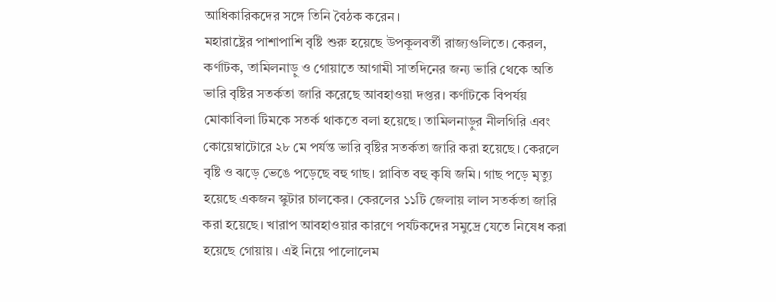আধিকারিকদের সঙ্গে তিনি বৈঠক করেন।
মহারাষ্ট্রের পাশাপাশি বৃষ্টি শুরু হয়েছে উপকূলবর্তী রাজ্যগুলিতে। কেরল, কর্ণাটক, তামিলনাড়ু ও গোয়াতে আগামী সাতদিনের জন্য ভারি থেকে অতি ভারি বৃষ্টির সতর্কতা জারি করেছে আবহাওয়া দপ্তর। কর্ণাটকে বিপর্যয় মোকাবিলা টিমকে সতর্ক থাকতে বলা হয়েছে। তামিলনাড়ুর নীলগিরি এবং কোয়েম্বাটোরে ২৮ মে পর্যন্ত ভারি বৃষ্টির সতর্কতা জারি করা হয়েছে। কেরলে বৃষ্টি ও ঝড়ে ভেঙে পড়েছে বহু গাছ। প্লাবিত বহু কৃষি জমি। গাছ পড়ে মৃত্যু হয়েছে একজন স্কুটার চালকের। কেরলের ১১টি জেলায় লাল সতর্কতা জারি করা হয়েছে। খারাপ আবহাওয়ার কারণে পর্যটকদের সমুদ্রে যেতে নিষেধ করা হয়েছে গোয়ায়। এই নিয়ে পালোলেম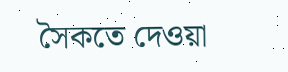সৈকতে দেওয়া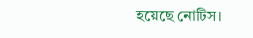হয়েছে নোটিস।